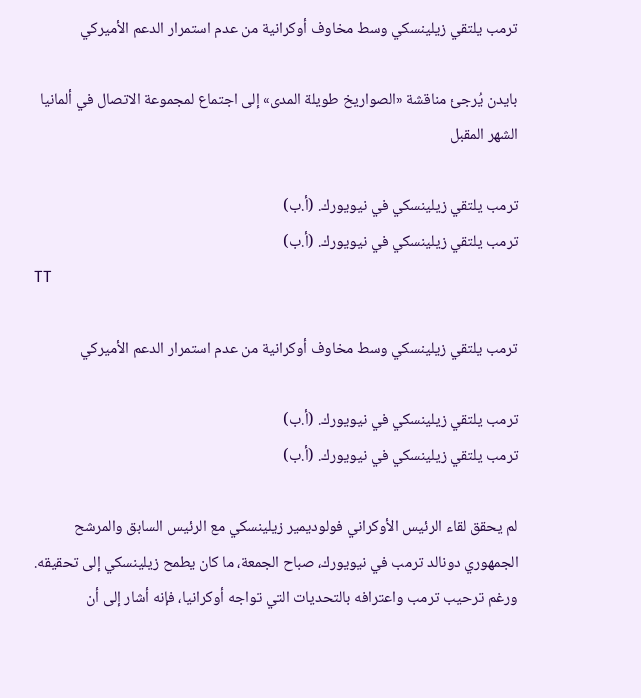ترمب يلتقي زيلينسكي وسط مخاوف أوكرانية من عدم استمرار الدعم الأميركي

بايدن يُرجئ مناقشة «الصواريخ طويلة المدى» إلى اجتماع لمجموعة الاتصال في ألمانيا الشهر المقبل

ترمب يلتقي زيلينسكي في نيويورك. (أ.ب)
ترمب يلتقي زيلينسكي في نيويورك. (أ.ب)
TT

ترمب يلتقي زيلينسكي وسط مخاوف أوكرانية من عدم استمرار الدعم الأميركي

ترمب يلتقي زيلينسكي في نيويورك. (أ.ب)
ترمب يلتقي زيلينسكي في نيويورك. (أ.ب)

لم يحقق لقاء الرئيس الأوكراني فولوديمير زيلينسكي مع الرئيس السابق والمرشح الجمهوري دونالد ترمب في نيويورك، صباح الجمعة، ما كان يطمح زيلينسكي إلى تحقيقه. ورغم ترحيب ترمب واعترافه بالتحديات التي تواجه أوكرانيا، فإنه أشار إلى أن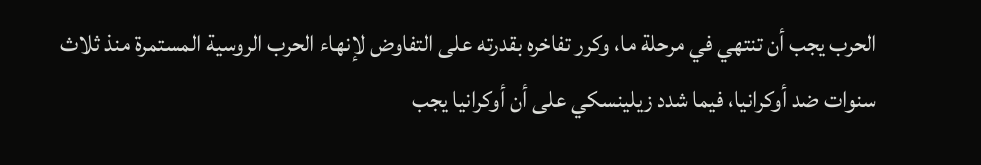الحرب يجب أن تنتهي في مرحلة ما، وكرر تفاخره بقدرته على التفاوض لإنهاء الحرب الروسية المستمرة منذ ثلاث سنوات ضد أوكرانيا، فيما شدد زيلينسكي على أن أوكرانيا يجب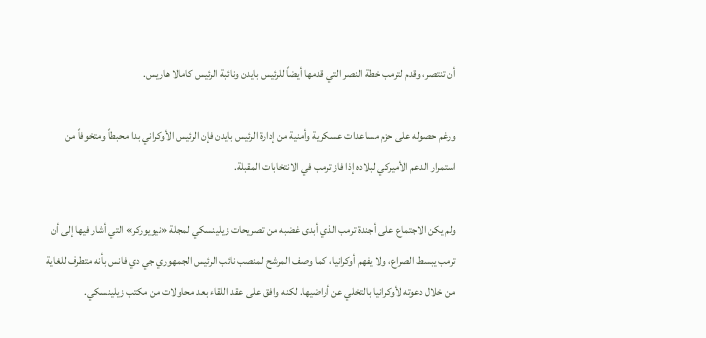أن تنتصر، وقدم لترمب خطة النصر التي قدمها أيضاً للرئيس بايدن ونائبة الرئيس كامالا هاريس.

ورغم حصوله على حزم مساعدات عسكرية وأمنية من إدارة الرئيس بايدن فإن الرئيس الأوكراني بدا محبطاً ومتخوفاً من استمرار الدعم الأميركي لبلاده إذا فاز ترمب في الانتخابات المقبلة.

ولم يكن الاجتماع على أجندة ترمب الذي أبدى غضبه من تصريحات زيلينسكي لمجلة «نيويوركر» التي أشار فيها إلى أن ترمب يبسط الصراع، ولا يفهم أوكرانيا، كما وصف المرشح لمنصب نائب الرئيس الجمهوري جي دي فانس بأنه متطرف للغاية من خلال دعوته لأوكرانيا بالتخلي عن أراضيها. لكنه وافق على عقد اللقاء بعد محاولات من مكتب زيلينسكي.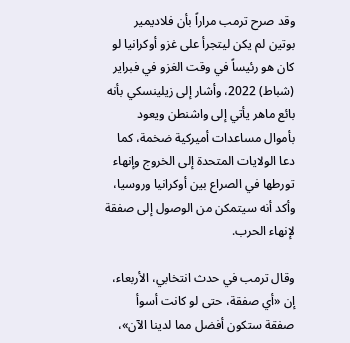وقد صرح ترمب مراراً بأن فلاديمير بوتين لم يكن ليتجرأ على غزو أوكرانيا لو كان هو رئيساً في وقت الغزو في فبراير (شباط) 2022، وأشار إلى زيلينسكي بأنه بائع ماهر يأتي إلى واشنطن ويعود بأموال مساعدات أميركية ضخمة، كما دعا الولايات المتحدة إلى الخروج وإنهاء تورطها في الصراع بين أوكرانيا وروسيا، وأكد أنه سيتمكن من الوصول إلى صفقة لإنهاء الحرب.

وقال ترمب في حدث انتخابي، الأربعاء، إن «أي صفقة، حتى لو كانت أسوأ صفقة ستكون أفضل مما لدينا الآن»،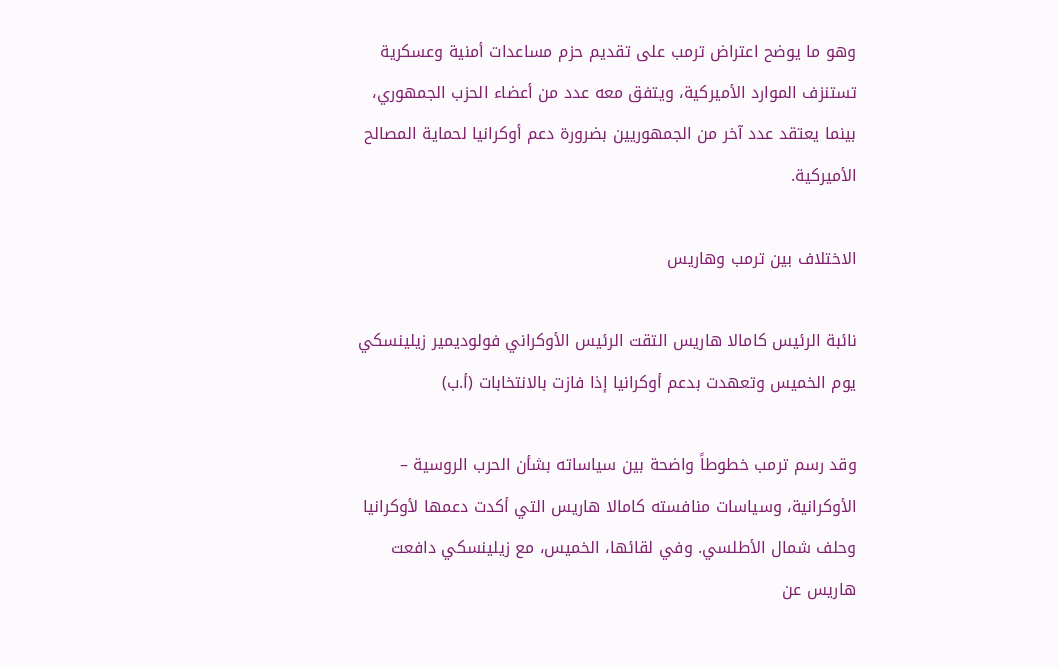وهو ما يوضح اعتراض ترمب على تقديم حزم مساعدات أمنية وعسكرية تستنزف الموارد الأميركية، ويتفق معه عدد من أعضاء الحزب الجمهوري، بينما يعتقد عدد آخر من الجمهوريين بضرورة دعم أوكرانيا لحماية المصالح الأميركية.

الاختلاف بين ترمب وهاريس

نائبة الرئيس كامالا هاريس التقت الرئيس الأوكراني فولوديمير زيلينسكي يوم الخميس وتعهدت بدعم أوكرانيا إذا فازت بالانتخابات (أ.ب)

وقد رسم ترمب خطوطاً واضحة بين سياساته بشأن الحرب الروسية – الأوكرانية، وسياسات منافسته كامالا هاريس التي أكدت دعمها لأوكرانيا وحلف شمال الأطلسي. وفي لقائها، الخميس، مع زيلينسكي دافعت هاريس عن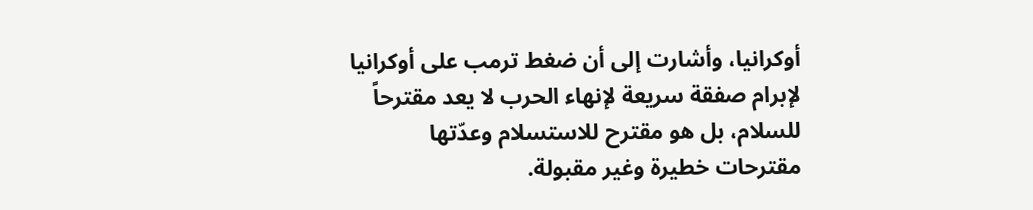أوكرانيا، وأشارت إلى أن ضغط ترمب على أوكرانيا لإبرام صفقة سريعة لإنهاء الحرب لا يعد مقترحاً للسلام، بل هو مقترح للاستسلام وعدّتها مقترحات خطيرة وغير مقبولة.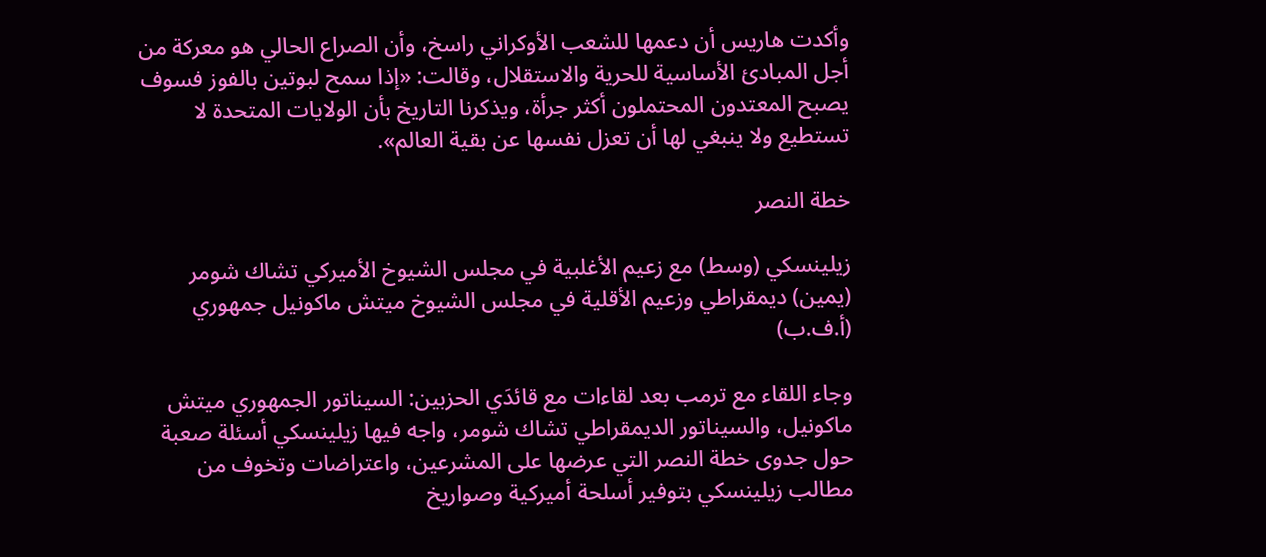وأكدت هاريس أن دعمها للشعب الأوكراني راسخ، وأن الصراع الحالي هو معركة من أجل المبادئ الأساسية للحرية والاستقلال، وقالت: «إذا سمح لبوتين بالفوز فسوف يصبح المعتدون المحتملون أكثر جرأة، ويذكرنا التاريخ بأن الولايات المتحدة لا تستطيع ولا ينبغي لها أن تعزل نفسها عن بقية العالم».

خطة النصر

زيلينسكي (وسط) مع زعيم الأغلبية في مجلس الشيوخ الأميركي تشاك شومر (يمين) ديمقراطي وزعيم الأقلية في مجلس الشيوخ ميتش ماكونيل جمهوري (أ.ف.ب)

وجاء اللقاء مع ترمب بعد لقاءات مع قائدَي الحزبين: السيناتور الجمهوري ميتش ماكونيل، والسيناتور الديمقراطي تشاك شومر، واجه فيها زيلينسكي أسئلة صعبة حول جدوى خطة النصر التي عرضها على المشرعين، واعتراضات وتخوف من مطالب زيلينسكي بتوفير أسلحة أميركية وصواريخ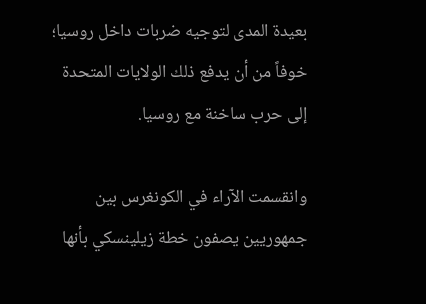بعيدة المدى لتوجيه ضربات داخل روسيا؛ خوفاً من أن يدفع ذلك الولايات المتحدة إلى حرب ساخنة مع روسيا.

وانقسمت الآراء في الكونغرس بين جمهوريين يصفون خطة زيلينسكي بأنها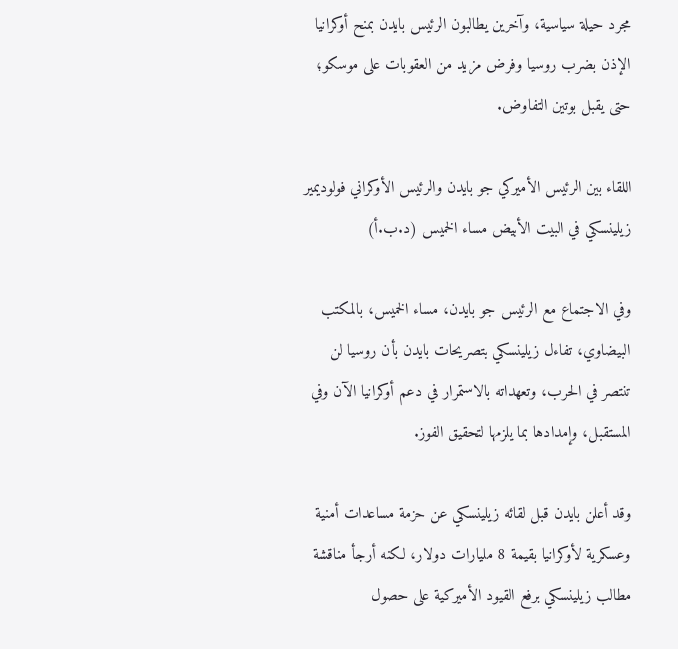مجرد حيلة سياسية، وآخرين يطالبون الرئيس بايدن بمنح أوكرانيا الإذن بضرب روسيا وفرض مزيد من العقوبات على موسكو؛ حتى يقبل بوتين التفاوض.

اللقاء بين الرئيس الأميركي جو بايدن والرئيس الأوكراني فولوديمير زيلينسكي في البيت الأبيض مساء الخميس (د.ب.أ)

وفي الاجتماع مع الرئيس جو بايدن، مساء الخميس، بالمكتب البيضاوي، تفاءل زيلينسكي بتصريحات بايدن بأن روسيا لن تنتصر في الحرب، وتعهداته بالاستمرار في دعم أوكرانيا الآن وفي المستقبل، وإمدادها بما يلزمها لتحقيق الفوز.

وقد أعلن بايدن قبل لقائه زيلينسكي عن حزمة مساعدات أمنية وعسكرية لأوكرانيا بقيمة 8 مليارات دولار، لكنه أرجأ مناقشة مطالب زيلينسكي برفع القيود الأميركية على حصول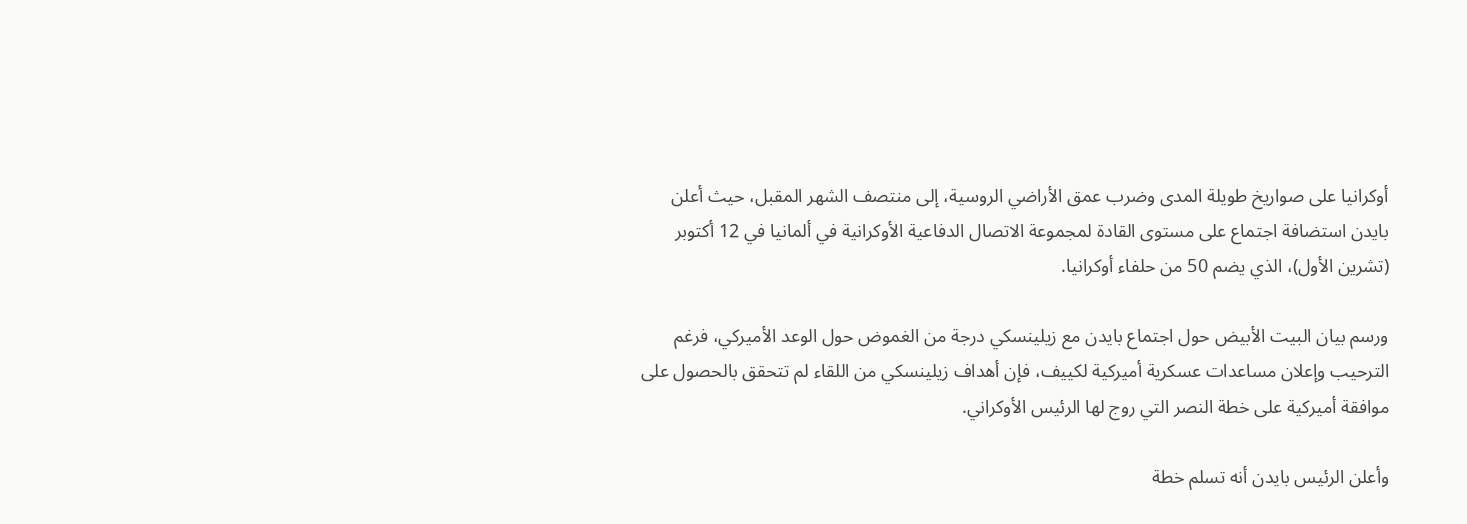أوكرانيا على صواريخ طويلة المدى وضرب عمق الأراضي الروسية، إلى منتصف الشهر المقبل، حيث أعلن بايدن استضافة اجتماع على مستوى القادة لمجموعة الاتصال الدفاعية الأوكرانية في ألمانيا في 12 أكتوبر (تشرين الأول)، الذي يضم 50 من حلفاء أوكرانيا.

ورسم بيان البيت الأبيض حول اجتماع بايدن مع زيلينسكي درجة من الغموض حول الوعد الأميركي، فرغم الترحيب وإعلان مساعدات عسكرية أميركية لكييف، فإن أهداف زيلينسكي من اللقاء لم تتحقق بالحصول على موافقة أميركية على خطة النصر التي روج لها الرئيس الأوكراني.

وأعلن الرئيس بايدن أنه تسلم خطة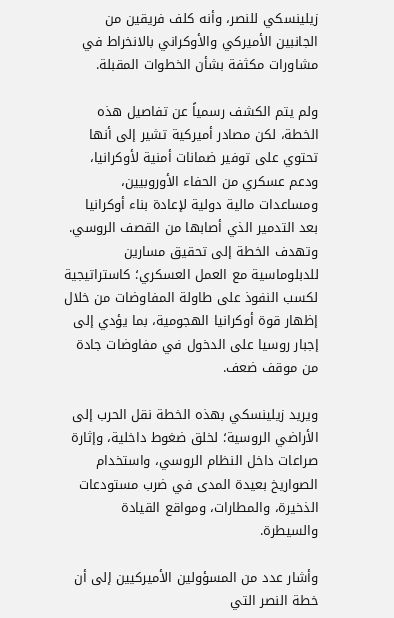زيلينسكي للنصر، وأنه كلف فريقين من الجانبين الأميركي والأوكراني بالانخراط في مشاورات مكثفة بشأن الخطوات المقبلة.

ولم يتم الكشف رسمياً عن تفاصيل هذه الخطة، لكن مصادر أميركية تشير إلى أنها تحتوي على توفير ضمانات أمنية لأوكرانيا، ودعم عسكري من الحفاء الأوروبيين، ومساعدات مالية دولية لإعادة بناء أوكرانيا بعد التدمير الذي أصابها من القصف الروسي. وتهدف الخطة إلى تحقيق مسارين للدبلوماسية مع العمل العسكري؛ كاستراتيجية لكسب النفوذ على طاولة المفاوضات من خلال إظهار قوة أوكرانيا الهجومية، بما يؤدي إلى إجبار روسيا على الدخول في مفاوضات جادة من موقف ضعف.

ويريد زيلينسكي بهذه الخطة نقل الحرب إلى الأراضي الروسية؛ لخلق ضغوط داخلية، وإثارة صراعات داخل النظام الروسي، واستخدام الصواريخ بعيدة المدى في ضرب مستودعات الذخيرة، والمطارات، ومواقع القيادة والسيطرة.

وأشار عدد من المسؤولين الأميركيين إلى أن خطة النصر التي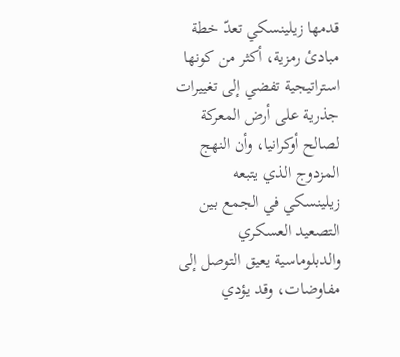قدمها زيلينسكي تعدّ خطة مبادئ رمزية، أكثر من كونها استراتيجية تفضي إلى تغييرات جذرية على أرض المعركة لصالح أوكرانيا، وأن النهج المزدوج الذي يتبعه زيلينسكي في الجمع بين التصعيد العسكري والدبلوماسية يعيق التوصل إلى مفاوضات، وقد يؤدي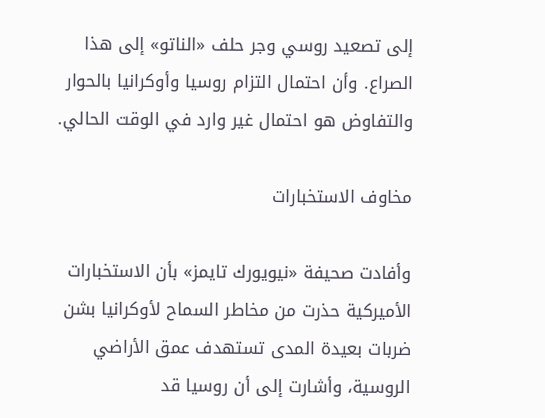إلى تصعيد روسي وجر حلف «الناتو» إلى هذا الصراع. وأن احتمال التزام روسيا وأوكرانيا بالحوار والتفاوض هو احتمال غير وارد في الوقت الحالي.

مخاوف الاستخبارات

وأفادت صحيفة «نيويورك تايمز» بأن الاستخبارات الأميركية حذرت من مخاطر السماح لأوكرانيا بشن ضربات بعيدة المدى تستهدف عمق الأراضي الروسية، وأشارت إلى أن روسيا قد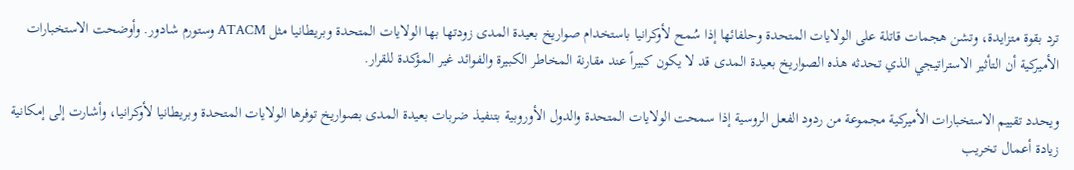ترد بقوة متزايدة، وتشن هجمات قاتلة على الولايات المتحدة وحلفائها إذا سُمح لأوكرانيا باستخدام صواريخ بعيدة المدى زودتها بها الولايات المتحدة وبريطانيا مثل ATACM وستورم شادور. وأوضحت الاستخبارات الأميركية أن التأثير الاستراتيجي الذي تحدثه هذه الصواريخ بعيدة المدى قد لا يكون كبيراً عند مقارنة المخاطر الكبيرة والفوائد غير المؤكدة للقرار.

ويحدد تقييم الاستخبارات الأميركية مجموعة من ردود الفعل الروسية إذا سمحت الولايات المتحدة والدول الأوروبية بتنفيذ ضربات بعيدة المدى بصواريخ توفرها الولايات المتحدة وبريطانيا لأوكرانيا، وأشارت إلى إمكانية زيادة أعمال تخريب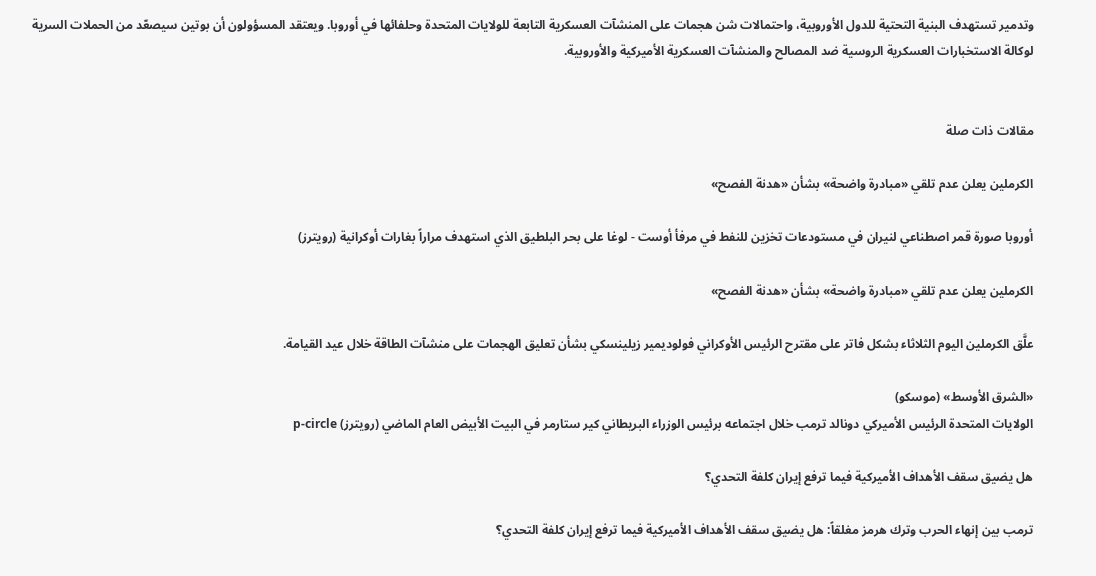وتدمير تستهدف البنية التحتية للدول الأوروبية، واحتمالات شن هجمات على المنشآت العسكرية التابعة للولايات المتحدة وحلفائها في أوروبا. ويعتقد المسؤولون أن بوتين سيصعّد من الحملات السرية لوكالة الاستخبارات العسكرية الروسية ضد المصالح والمنشآت العسكرية الأميركية والأوروبية.


مقالات ذات صلة

الكرملين يعلن عدم تلقي «مبادرة واضحة» بشأن «هدنة الفصح»

أوروبا صورة قمر اصطناعي لنيران في مستودعات تخزين للنفط في مرفأ أوست - لوغا على بحر البلطيق الذي استهدف مراراً بغارات أوكرانية (رويترز)

الكرملين يعلن عدم تلقي «مبادرة واضحة» بشأن «هدنة الفصح»

علَّق ‌الكرملين اليوم الثلاثاء بشكل فاتر على مقترح الرئيس الأوكراني فولوديمير زيلينسكي بشأن تعليق الهجمات على منشآت الطاقة خلال عيد القيامة.

«الشرق الأوسط» (موسكو)
الولايات المتحدة الرئيس الأميركي دونالد ترمب خلال اجتماعه برئيس الوزراء البريطاني كير ستارمر في البيت الأبيض العام الماضي (رويترز) p-circle

هل يضيق سقف الأهداف الأميركية فيما ترفع إيران كلفة التحدي؟

ترمب بين إنهاء الحرب وترك هرمز مغلقاً: هل يضيق سقف الأهداف الأميركية فيما ترفع إيران كلفة التحدي؟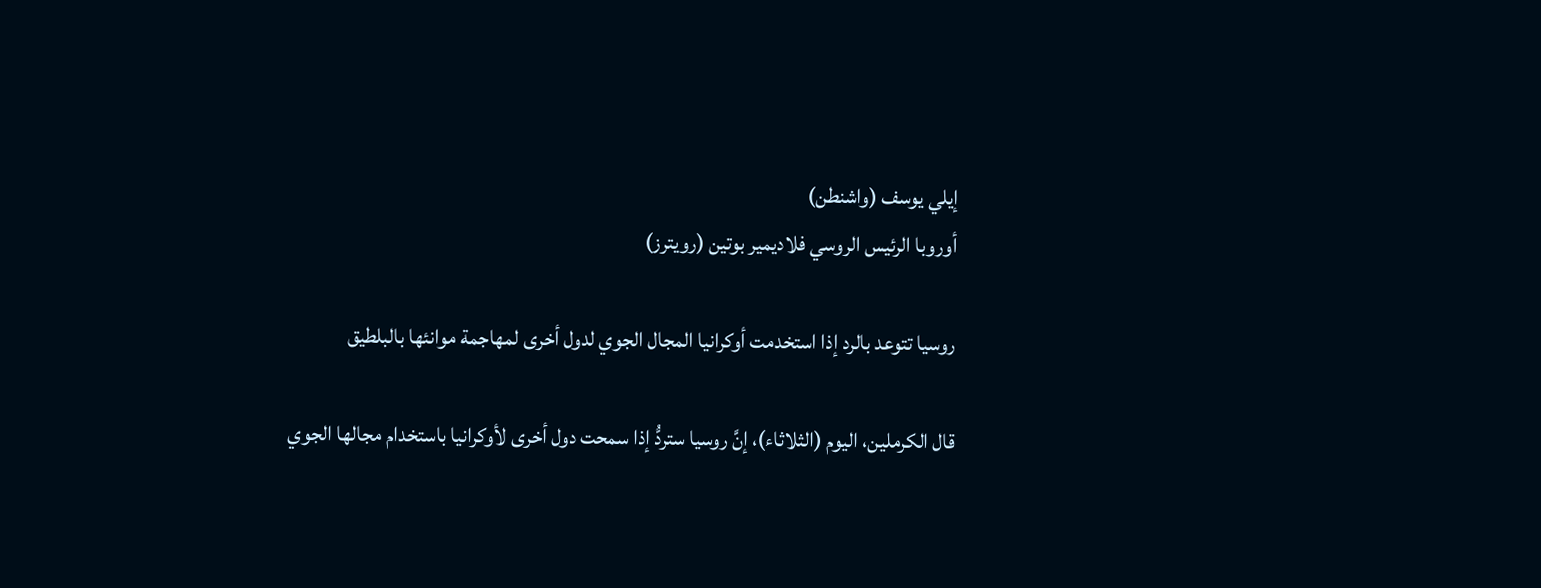إيلي يوسف (واشنطن)
أوروبا الرئيس الروسي فلاديمير بوتين (رويترز)

روسيا تتوعد بالرد إذا استخدمت أوكرانيا المجال الجوي لدول أخرى لمهاجمة موانئها بالبلطيق

قال الكرملين، اليوم (الثلاثاء)، إنَّ روسيا ستردُّ إذا سمحت دول أخرى لأوكرانيا باستخدام مجالها الجوي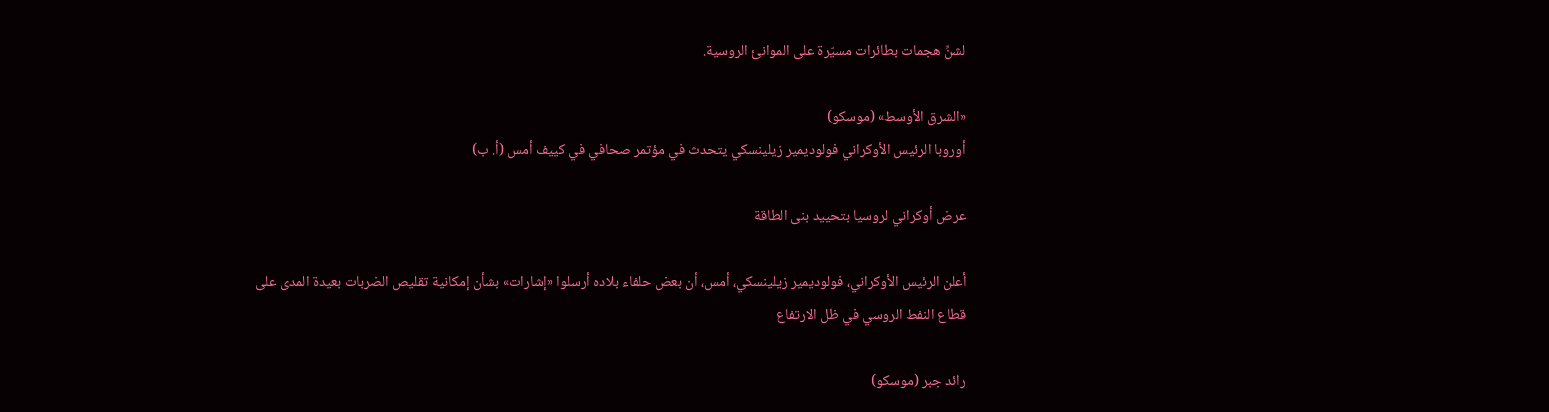لشنِّ هجمات بطائرات مسيّرة على الموانئ الروسية.

«الشرق الأوسط» (موسكو)
أوروبا الرئيس الأوكراني فولوديمير زيلينسكي يتحدث في مؤتمر صحافي في كييف أمس (أ. ب)

عرض أوكراني لروسيا بتحييد بنى الطاقة

أعلن الرئيس الأوكراني، فولوديمير زيلينسكي، أمس، أن بعض حلفاء بلاده أرسلوا «إشارات» بشأن إمكانية تقليص الضربات بعيدة المدى على قطاع النفط الروسي في ظل الارتفاع

رائد جبر (موسكو)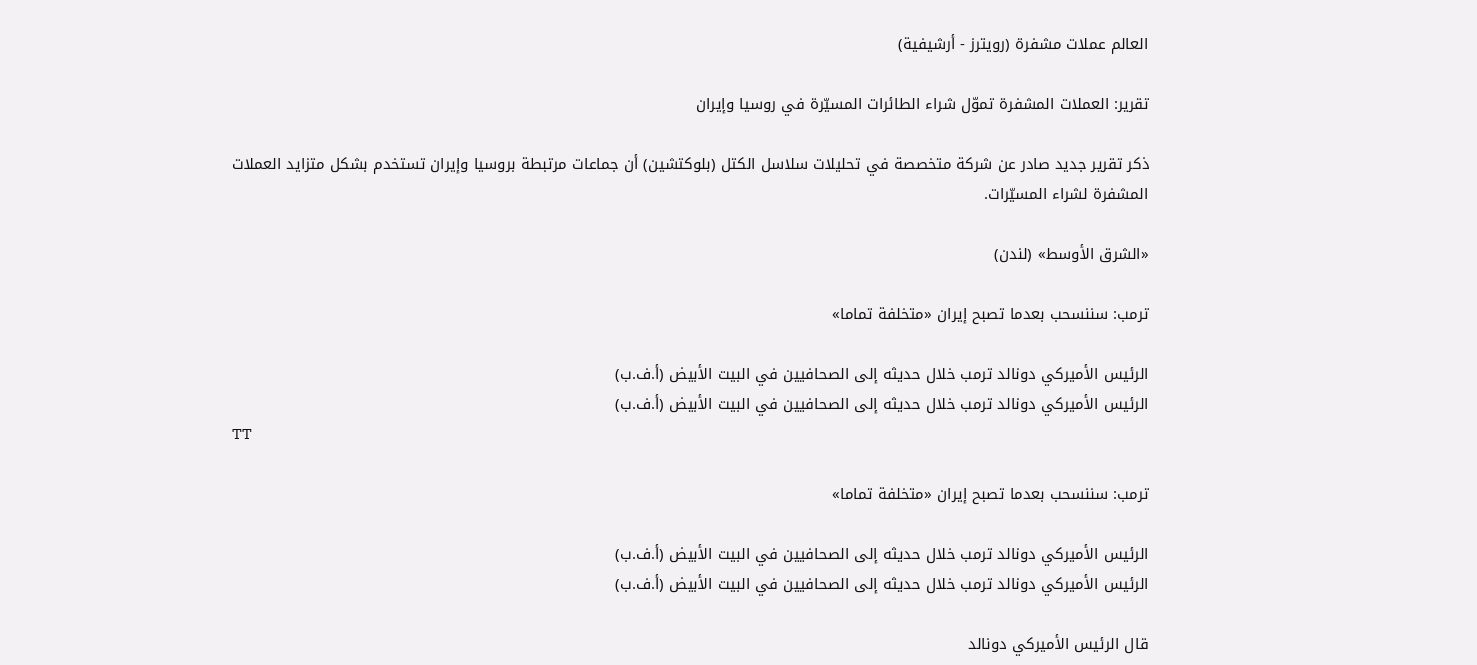العالم عملات مشفرة (رويترز - أرشيفية)

تقرير: العملات المشفرة تموّل شراء الطائرات المسيّرة في روسيا وإيران

ذكر تقرير جديد صادر عن شركة متخصصة في تحليلات سلاسل الكتل (بلوكتشين) أن جماعات مرتبطة بروسيا وإيران تستخدم بشكل متزايد العملات المشفرة لشراء المسيّرات.

«الشرق الأوسط» (لندن)

ترمب: سننسحب بعدما تصبح إيران «متخلفة تماما»

الرئيس الأميركي دونالد ترمب خلال حديثه إلى الصحافيين في البيت الأبيض (أ.ف.ب)
الرئيس الأميركي دونالد ترمب خلال حديثه إلى الصحافيين في البيت الأبيض (أ.ف.ب)
TT

ترمب: سننسحب بعدما تصبح إيران «متخلفة تماما»

الرئيس الأميركي دونالد ترمب خلال حديثه إلى الصحافيين في البيت الأبيض (أ.ف.ب)
الرئيس الأميركي دونالد ترمب خلال حديثه إلى الصحافيين في البيت الأبيض (أ.ف.ب)

قال الرئيس الأميركي دونالد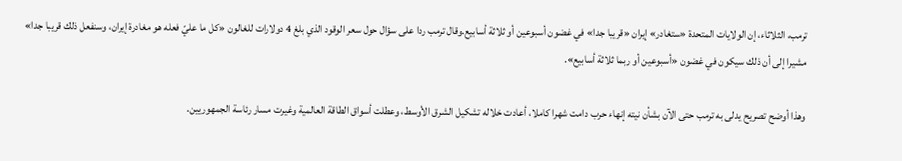ترمب، الثلاثاء، إن الولايات المتحدة «ستغادر» إيران «قريبا جدا» في غضون أسبوعين أو ثلاثة أسابيع.وقال ترمب ردا على سؤال حول سعر الوقود الذي بلغ 4 دولارات للغالون «كل ما عليّ فعله هو مغادرة إيران، وسنفعل ذلك قريبا جدا» مشيرا إلى أن ذلك سيكون في غضون «أسبوعين أو ربما ثلاثة أسابيع».

وهذا أوضح تصريح يدلى به ترمب حتى الآن بشأن نيته إنهاء حرب دامت شهرا كاملا، أعادت خلاله تشكيل الشرق الأوسط، وعطلت أسواق الطاقة العالمية وغيرت مسار رئاسة الجمهوريين.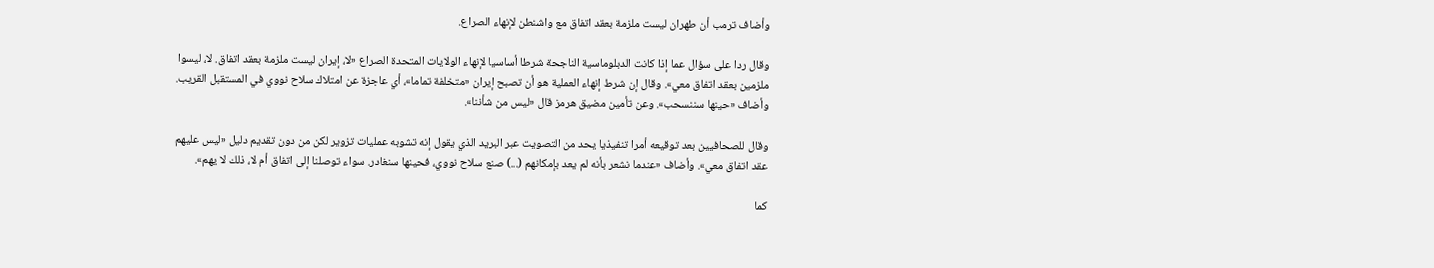وأضاف ترمب أن طهران ليست ملزمة بعقد اتفاق مع واشنطن لإنهاء الصراع.

وقال ردا على سؤال عما إذا كانت الدبلوماسية الناجحة شرطا أساسيا لإنهاء الولايات المتحدة الصراع «لا، إيران ليست ملزمة بعقد اتفاق. لا، ليسوا ملزمين بعقد اتفاق معي». وقال إن شرط إنهاء العملية هو أن تصبح إيران «متخلفة تماما»، أي عاجزة عن امتلاك سلاح نووي في المستقبل القريب. وأضاف «حينها سننسحب». وعن تأمين مضيق هرمز قال «ليس من شأننا».

وقال للصحافيين بعد توقيعه أمرا تنفيذيا يحد من التصويت عبر البريد الذي يقول إنه تشوبه عمليات تزوير لكن من دون تقديم دليل «ليس عليهم عقد اتفاق معي». وأضاف «عندما نشعر بأنه لم يعد بإمكانهم (...) صنع سلاح نووي، فحينها سنغادر. سواء توصلنا إلى اتفاق أم لا، ذلك لا يهم».

كما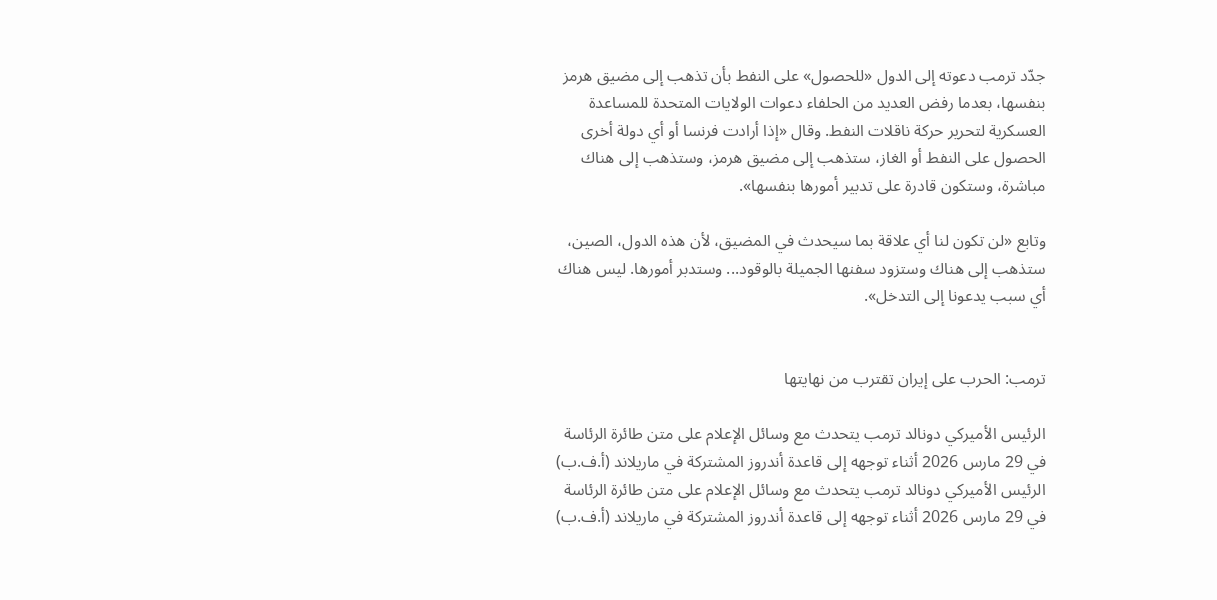جدّد ترمب دعوته إلى الدول «للحصول» على النفط بأن تذهب إلى مضيق هرمز بنفسها، بعدما رفض العديد من الحلفاء دعوات الولايات المتحدة للمساعدة العسكرية لتحرير حركة ناقلات النفط. وقال «إذا أرادت فرنسا أو أي دولة أخرى الحصول على النفط أو الغاز، ستذهب إلى مضيق هرمز، وستذهب إلى هناك مباشرة، وستكون قادرة على تدبير أمورها بنفسها».

وتابع «لن تكون لنا أي علاقة بما سيحدث في المضيق، لأن هذه الدول، الصين، ستذهب إلى هناك وستزود سفنها الجميلة بالوقود... وستدبر أمورها. ليس هناك أي سبب يدعونا إلى التدخل».


ترمب: الحرب على إيران تقترب من نهايتها

الرئيس الأميركي دونالد ترمب يتحدث مع وسائل الإعلام على متن طائرة الرئاسة في 29 مارس 2026 أثناء توجهه إلى قاعدة أندروز المشتركة في ماريلاند (أ.ف.ب)
الرئيس الأميركي دونالد ترمب يتحدث مع وسائل الإعلام على متن طائرة الرئاسة في 29 مارس 2026 أثناء توجهه إلى قاعدة أندروز المشتركة في ماريلاند (أ.ف.ب)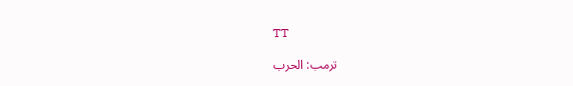TT

ترمب: الحرب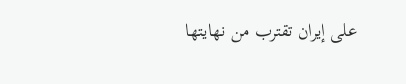على إيران تقترب من نهايتها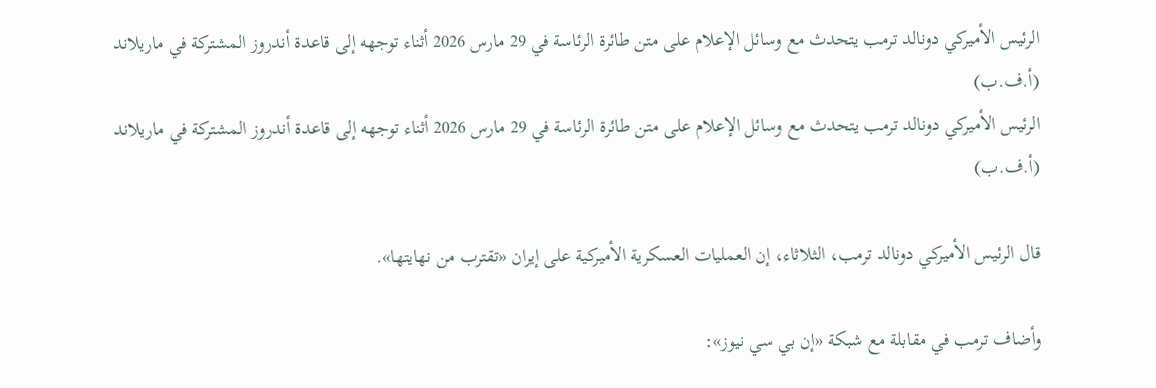الرئيس الأميركي دونالد ترمب يتحدث مع وسائل الإعلام على متن طائرة الرئاسة في 29 مارس 2026 أثناء توجهه إلى قاعدة أندروز المشتركة في ماريلاند (أ.ف.ب)
الرئيس الأميركي دونالد ترمب يتحدث مع وسائل الإعلام على متن طائرة الرئاسة في 29 مارس 2026 أثناء توجهه إلى قاعدة أندروز المشتركة في ماريلاند (أ.ف.ب)

قال الرئيس الأميركي دونالد ترمب، الثلاثاء، إن العمليات العسكرية الأميركية على إيران «تقترب من نهايتها».

وأضاف ترمب في مقابلة مع شبكة «إن بي سي نيوز»: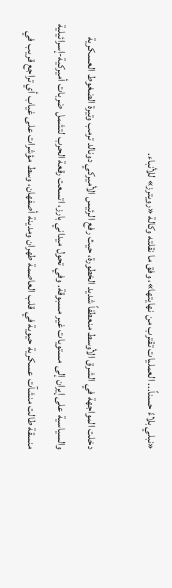«نبلي بلاءً حسناً... العمليات تقترب من نهايتها»، وفق ما نقلته وكالة «رويترز» للأنباء.

دخلت المواجهة في الشرق الأوسط منعطفاً شديد الخطورة، حيث رفع الرئيس الأميركي دونالد ترمب وتيرة الضغوط العسكرية والسياسية على إيران إلى مستويات غير مسبوقة. وفي تحول ميداني بارز، اتسعت رقعة الحرب لتشمل ضربات أميركية-إسرائيلية منسقة طالت منشآت عسكرية حيوية في قلب العاصمة طهران ومدينة أصفهان، وسط مؤشرات على غياب أي تراجع قريب في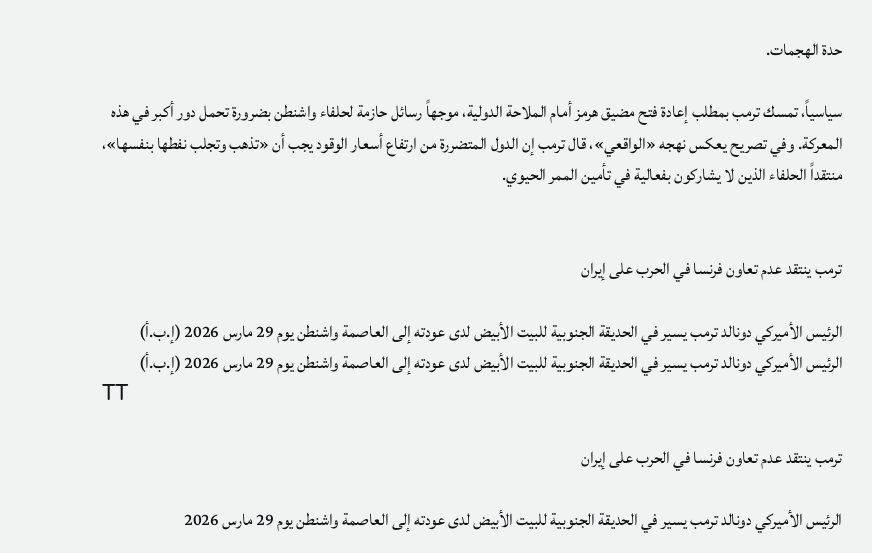حدة الهجمات.

سياسياً، تمسك ترمب بمطلب إعادة فتح مضيق هرمز أمام الملاحة الدولية، موجهاً رسائل حازمة لحلفاء واشنطن بضرورة تحمل دور أكبر في هذه المعركة. وفي تصريح يعكس نهجه «الواقعي»، قال ترمب إن الدول المتضررة من ارتفاع أسعار الوقود يجب أن «تذهب وتجلب نفطها بنفسها»، منتقداً الحلفاء الذين لا يشاركون بفعالية في تأمين الممر الحيوي.


ترمب ينتقد عدم تعاون فرنسا في الحرب على إيران

الرئيس الأميركي دونالد ترمب يسير في الحديقة الجنوبية للبيت الأبيض لدى عودته إلى العاصمة واشنطن يوم 29 مارس 2026 (إ.ب.أ)
الرئيس الأميركي دونالد ترمب يسير في الحديقة الجنوبية للبيت الأبيض لدى عودته إلى العاصمة واشنطن يوم 29 مارس 2026 (إ.ب.أ)
TT

ترمب ينتقد عدم تعاون فرنسا في الحرب على إيران

الرئيس الأميركي دونالد ترمب يسير في الحديقة الجنوبية للبيت الأبيض لدى عودته إلى العاصمة واشنطن يوم 29 مارس 2026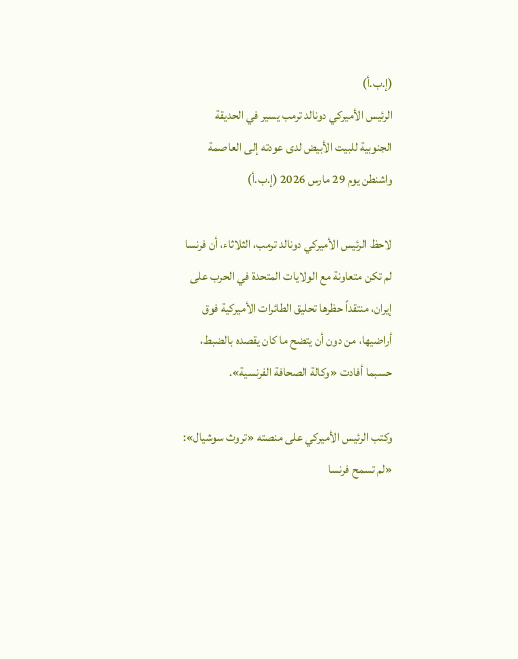(إ.ب.أ)
الرئيس الأميركي دونالد ترمب يسير في الحديقة الجنوبية للبيت الأبيض لدى عودته إلى العاصمة واشنطن يوم 29 مارس 2026 (إ.ب.أ)

لاحظ الرئيس الأميركي دونالد ترمب، الثلاثاء، أن فرنسا لم تكن متعاونة مع الولايات المتحدة في الحرب على إيران، منتقداً حظرها تحليق الطائرات الأميركية فوق أراضيها، من دون أن يتضح ما كان يقصده بالضبط، حسبما أفادت «وكالة الصحافة الفرنسية».

وكتب الرئيس الأميركي على منصته «تروث سوشيال»: «لم تسمح فرنسا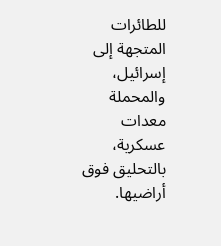للطائرات المتجهة إلى إسرائيل، والمحملة معدات عسكرية، بالتحليق فوق أراضيها.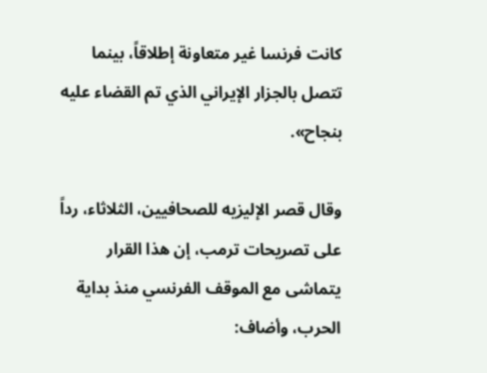كانت فرنسا غير متعاونة إطلاقاً، بينما تتصل بالجزار الإيراني الذي تم القضاء عليه بنجاح».

وقال قصر الإليزيه للصحافيين، الثلاثاء، رداً على تصريحات ترمب، إن هذا القرار يتماشى مع الموقف الفرنسي منذ بداية الحرب، وأضاف: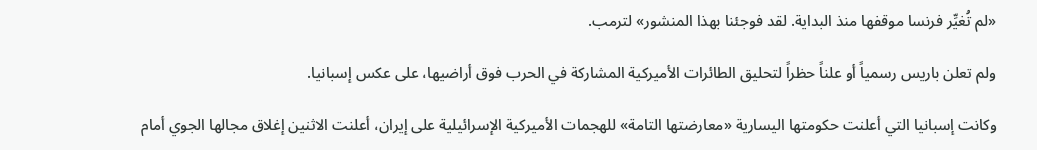«لم تُغيِّر فرنسا موقفها منذ البداية. لقد فوجئنا بهذا المنشور» لترمب.

ولم تعلن باريس رسمياً أو علناً حظراً لتحليق الطائرات الأميركية المشاركة في الحرب فوق أراضيها، على عكس إسبانيا.

وكانت إسبانيا التي أعلنت حكومتها اليسارية «معارضتها التامة» للهجمات الأميركية الإسرائيلية على إيران، أعلنت الاثنين إغلاق مجالها الجوي أمام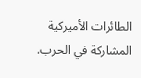الطائرات الأميركية المشاركة في الحرب.